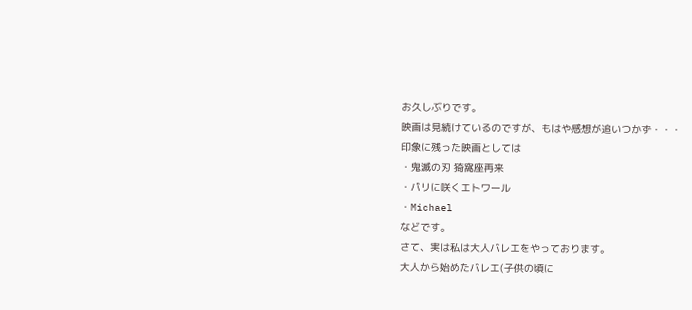お久しぶりです。
映画は見続けているのですが、もはや感想が追いつかず・・・
印象に残った映画としては
・鬼滅の刃 猗窩座再来
・パリに咲くエトワール
・Michael
などです。
さて、実は私は大人バレエをやっております。
大人から始めたバレエ(子供の頃に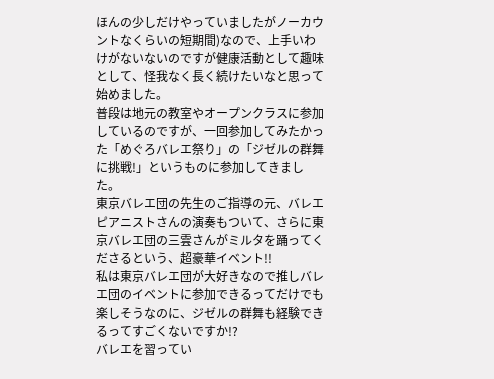ほんの少しだけやっていましたがノーカウントなくらいの短期間)なので、上手いわけがないないのですが健康活動として趣味として、怪我なく長く続けたいなと思って始めました。
普段は地元の教室やオープンクラスに参加しているのですが、一回参加してみたかった「めぐろバレエ祭り」の「ジゼルの群舞に挑戦!」というものに参加してきました。
東京バレエ団の先生のご指導の元、バレエピアニストさんの演奏もついて、さらに東京バレエ団の三雲さんがミルタを踊ってくださるという、超豪華イベント!!
私は東京バレエ団が大好きなので推しバレエ団のイベントに参加できるってだけでも楽しそうなのに、ジゼルの群舞も経験できるってすごくないですか!?
バレエを習ってい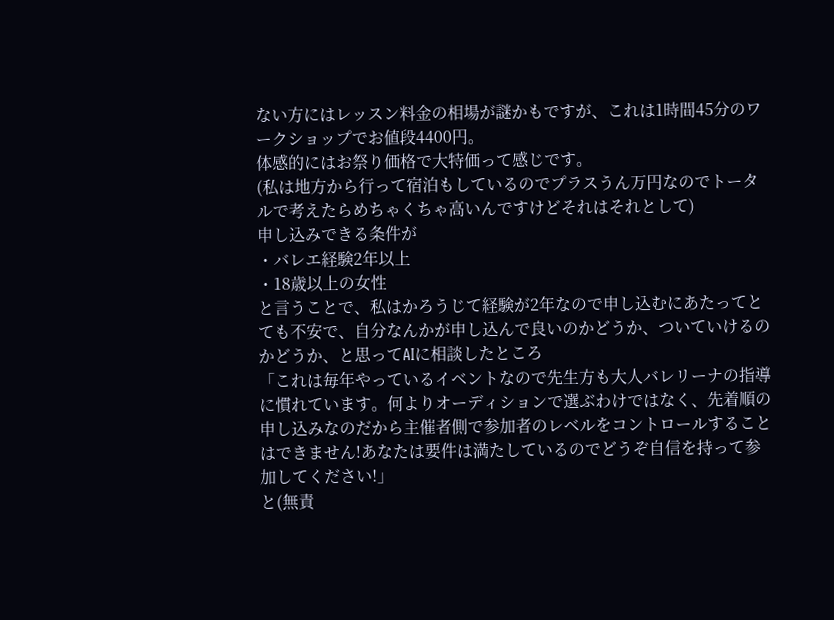ない方にはレッスン料金の相場が謎かもですが、これは1時間45分のワークショップでお値段4400円。
体感的にはお祭り価格で大特価って感じです。
(私は地方から行って宿泊もしているのでプラスうん万円なのでトータルで考えたらめちゃくちゃ高いんですけどそれはそれとして)
申し込みできる条件が
・バレエ経験2年以上
・18歳以上の女性
と言うことで、私はかろうじて経験が2年なので申し込むにあたってとても不安で、自分なんかが申し込んで良いのかどうか、ついていけるのかどうか、と思ってAIに相談したところ
「これは毎年やっているイベントなので先生方も大人バレリーナの指導に慣れています。何よりオーディションで選ぶわけではなく、先着順の申し込みなのだから主催者側で参加者のレベルをコントロールすることはできません!あなたは要件は満たしているのでどうぞ自信を持って参加してください!」
と(無責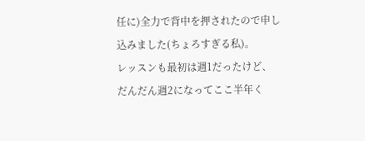任に)全力で背中を押されたので申し込みました(ちょろすぎる私)。
レッスンも最初は週1だったけど、だんだん週2になってここ半年く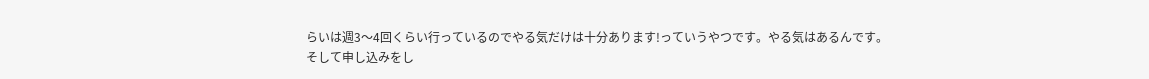らいは週3〜4回くらい行っているのでやる気だけは十分あります!っていうやつです。やる気はあるんです。
そして申し込みをし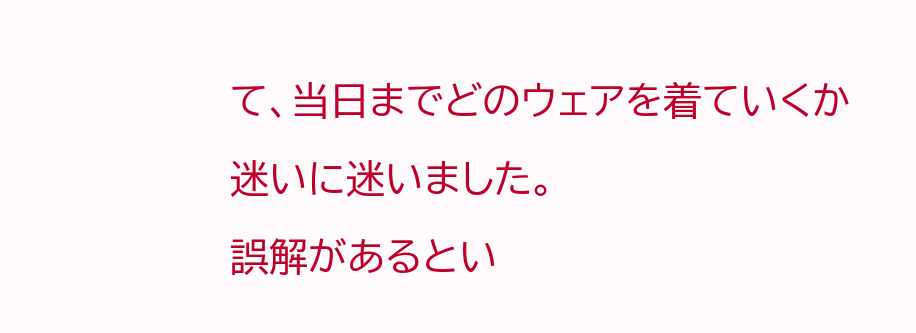て、当日までどのウェアを着ていくか迷いに迷いました。
誤解があるとい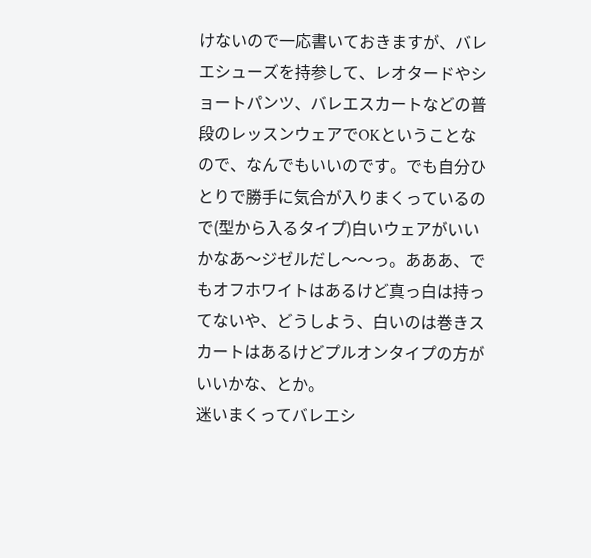けないので一応書いておきますが、バレエシューズを持参して、レオタードやショートパンツ、バレエスカートなどの普段のレッスンウェアでOKということなので、なんでもいいのです。でも自分ひとりで勝手に気合が入りまくっているので(型から入るタイプ)白いウェアがいいかなあ〜ジゼルだし〜〜っ。あああ、でもオフホワイトはあるけど真っ白は持ってないや、どうしよう、白いのは巻きスカートはあるけどプルオンタイプの方がいいかな、とか。
迷いまくってバレエシ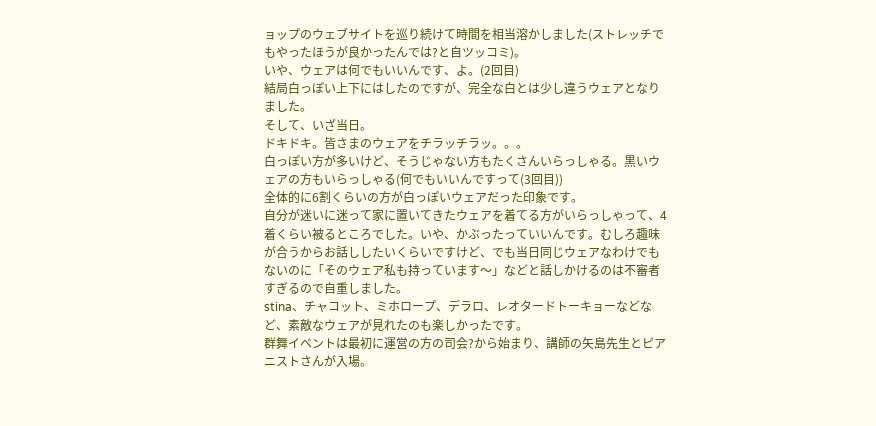ョップのウェブサイトを巡り続けて時間を相当溶かしました(ストレッチでもやったほうが良かったんでは?と自ツッコミ)。
いや、ウェアは何でもいいんです、よ。(2回目)
結局白っぽい上下にはしたのですが、完全な白とは少し違うウェアとなりました。
そして、いざ当日。
ドキドキ。皆さまのウェアをチラッチラッ。。。
白っぽい方が多いけど、そうじゃない方もたくさんいらっしゃる。黒いウェアの方もいらっしゃる(何でもいいんですって(3回目))
全体的に6割くらいの方が白っぽいウェアだった印象です。
自分が迷いに迷って家に置いてきたウェアを着てる方がいらっしゃって、4着くらい被るところでした。いや、かぶったっていいんです。むしろ趣味が合うからお話ししたいくらいですけど、でも当日同じウェアなわけでもないのに「そのウェア私も持っています〜」などと話しかけるのは不審者すぎるので自重しました。
stina、チャコット、ミホロープ、デラロ、レオタードトーキョーなどなど、素敵なウェアが見れたのも楽しかったです。
群舞イベントは最初に運営の方の司会?から始まり、講師の矢島先生とピアニストさんが入場。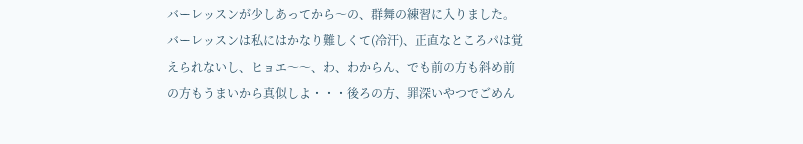バーレッスンが少しあってから〜の、群舞の練習に入りました。
バーレッスンは私にはかなり難しくて(冷汗)、正直なところパは覚えられないし、ヒョエ〜〜、わ、わからん、でも前の方も斜め前の方もうまいから真似しよ・・・後ろの方、罪深いやつでごめん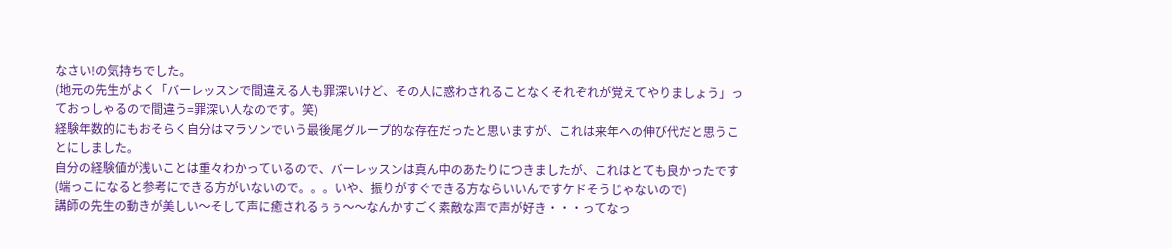なさい!の気持ちでした。
(地元の先生がよく「バーレッスンで間違える人も罪深いけど、その人に惑わされることなくそれぞれが覚えてやりましょう」っておっしゃるので間違う=罪深い人なのです。笑)
経験年数的にもおそらく自分はマラソンでいう最後尾グループ的な存在だったと思いますが、これは来年への伸び代だと思うことにしました。
自分の経験値が浅いことは重々わかっているので、バーレッスンは真ん中のあたりにつきましたが、これはとても良かったです(端っこになると参考にできる方がいないので。。。いや、振りがすぐできる方ならいいんですケドそうじゃないので)
講師の先生の動きが美しい〜そして声に癒されるぅぅ〜〜なんかすごく素敵な声で声が好き・・・ってなっ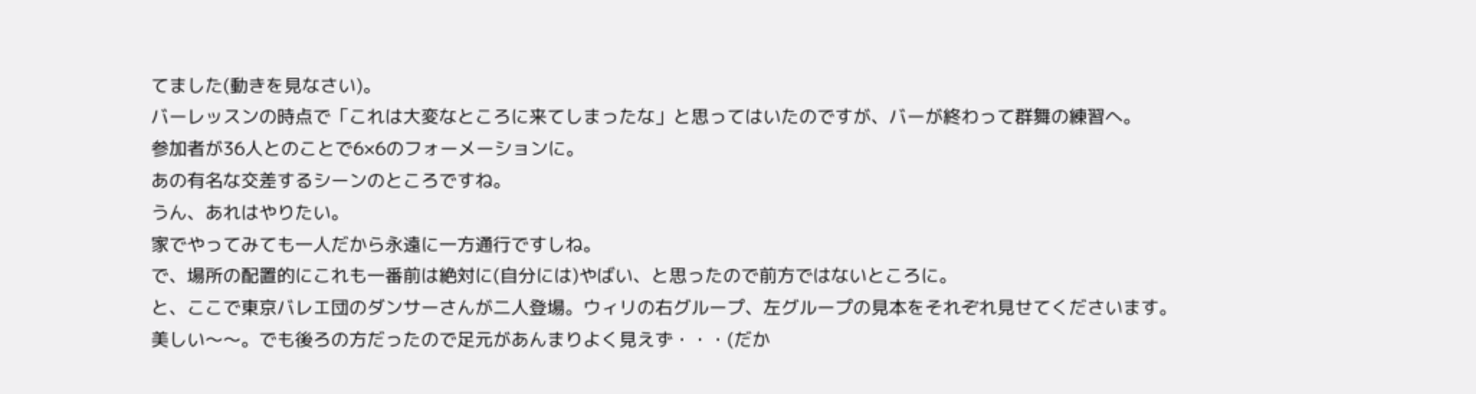てました(動きを見なさい)。
バーレッスンの時点で「これは大変なところに来てしまったな」と思ってはいたのですが、バーが終わって群舞の練習へ。
参加者が36人とのことで6×6のフォーメーションに。
あの有名な交差するシーンのところですね。
うん、あれはやりたい。
家でやってみても一人だから永遠に一方通行ですしね。
で、場所の配置的にこれも一番前は絶対に(自分には)やばい、と思ったので前方ではないところに。
と、ここで東京バレエ団のダンサーさんが二人登場。ウィリの右グループ、左グループの見本をそれぞれ見せてくださいます。
美しい〜〜。でも後ろの方だったので足元があんまりよく見えず・・・(だか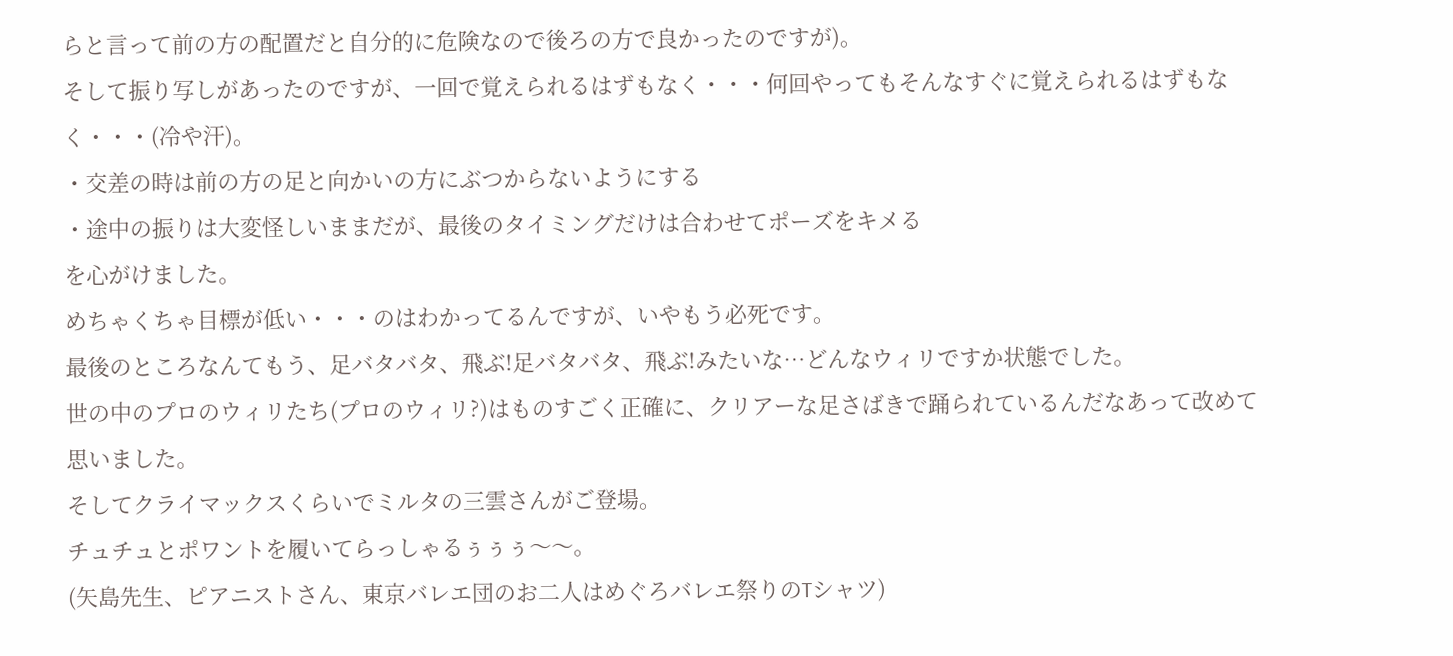らと言って前の方の配置だと自分的に危険なので後ろの方で良かったのですが)。
そして振り写しがあったのですが、一回で覚えられるはずもなく・・・何回やってもそんなすぐに覚えられるはずもなく・・・(冷や汗)。
・交差の時は前の方の足と向かいの方にぶつからないようにする
・途中の振りは大変怪しいままだが、最後のタイミングだけは合わせてポーズをキメる
を心がけました。
めちゃくちゃ目標が低い・・・のはわかってるんですが、いやもう必死です。
最後のところなんてもう、足バタバタ、飛ぶ!足バタバタ、飛ぶ!みたいな…どんなウィリですか状態でした。
世の中のプロのウィリたち(プロのウィリ?)はものすごく正確に、クリアーな足さばきで踊られているんだなあって改めて思いました。
そしてクライマックスくらいでミルタの三雲さんがご登場。
チュチュとポワントを履いてらっしゃるぅぅぅ〜〜。
(矢島先生、ピアニストさん、東京バレエ団のお二人はめぐろバレエ祭りのTシャツ)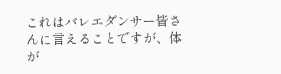これはバレエダンサー皆さんに言えることですが、体が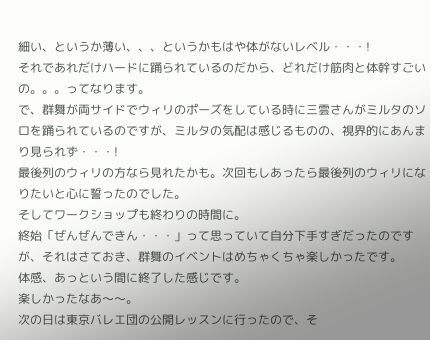細い、というか薄い、、、というかもはや体がないレベル・・・!
それであれだけハードに踊られているのだから、どれだけ筋肉と体幹すごいの。。。ってなります。
で、群舞が両サイドでウィリのポーズをしている時に三雲さんがミルタのソロを踊られているのですが、ミルタの気配は感じるものの、視界的にあんまり見られず・・・!
最後列のウィリの方なら見れたかも。次回もしあったら最後列のウィリになりたいと心に誓ったのでした。
そしてワークショップも終わりの時間に。
終始「ぜんぜんできん・・・」って思っていて自分下手すぎだったのですが、それはさておき、群舞のイベントはめちゃくちゃ楽しかったです。
体感、あっという間に終了した感じです。
楽しかったなあ〜〜。
次の日は東京バレエ団の公開レッスンに行ったので、そ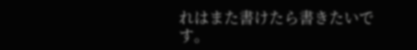れはまた書けたら書きたいです。